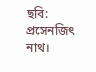ছবি: প্রসেনজিৎ নাথ।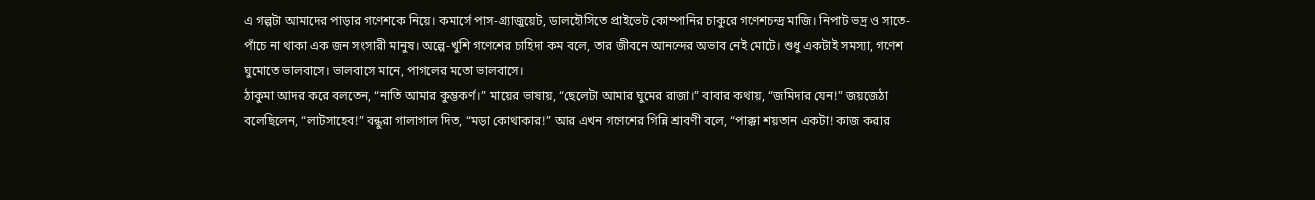এ গল্পটা আমাদের পাড়ার গণেশকে নিয়ে। কমার্সে পাস-গ্র্যাজুয়েট, ডালহৌসিতে প্রাইভেট কোম্পানির চাকুরে গণেশচন্দ্র মাজি। নিপাট ভদ্র ও সাতে-পাঁচে না থাকা এক জন সংসারী মানুষ। অল্পে-খুশি গণেশের চাহিদা কম বলে, তার জীবনে আনন্দের অভাব নেই মোটে। শুধু একটাই সমস্যা, গণেশ ঘুমোতে ভালবাসে। ভালবাসে মানে, পাগলের মতো ভালবাসে।
ঠাকুমা আদর করে বলতেন, “নাতি আমার কুম্ভকর্ণ।” মায়ের ভাষায়, “ছেলেটা আমার ঘুমের রাজা।” বাবার কথায়, “জমিদার যেন!” জয়জেঠা বলেছিলেন, “লাটসাহেব!” বন্ধুরা গালাগাল দিত, “মড়া কোথাকার!” আর এখন গণেশের গিন্নি শ্রাবণী বলে, “পাক্কা শয়তান একটা! কাজ করার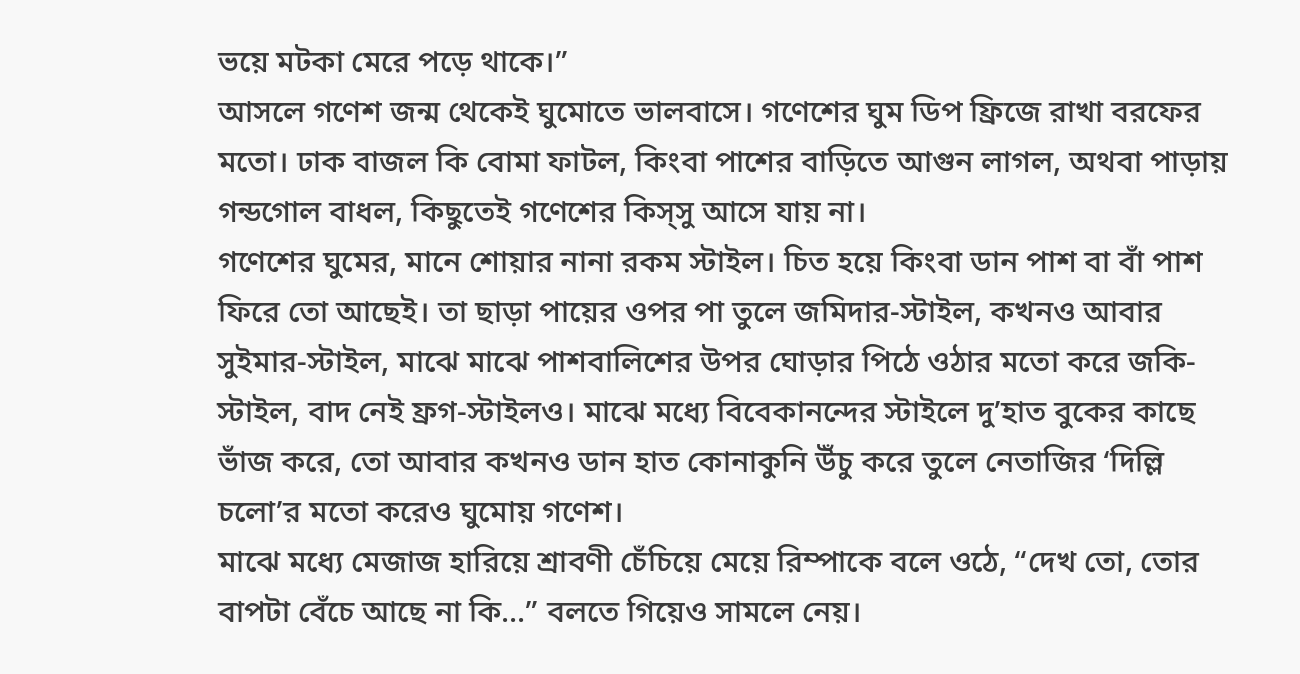ভয়ে মটকা মেরে পড়ে থাকে।”
আসলে গণেশ জন্ম থেকেই ঘুমোতে ভালবাসে। গণেশের ঘুম ডিপ ফ্রিজে রাখা বরফের মতো। ঢাক বাজল কি বোমা ফাটল, কিংবা পাশের বাড়িতে আগুন লাগল, অথবা পাড়ায় গন্ডগোল বাধল, কিছুতেই গণেশের কিস্সু আসে যায় না।
গণেশের ঘুমের, মানে শোয়ার নানা রকম স্টাইল। চিত হয়ে কিংবা ডান পাশ বা বাঁ পাশ ফিরে তো আছেই। তা ছাড়া পায়ের ওপর পা তুলে জমিদার-স্টাইল, কখনও আবার সুইমার-স্টাইল, মাঝে মাঝে পাশবালিশের উপর ঘোড়ার পিঠে ওঠার মতো করে জকি-স্টাইল, বাদ নেই ফ্রগ-স্টাইলও। মাঝে মধ্যে বিবেকানন্দের স্টাইলে দু’হাত বুকের কাছে ভাঁজ করে, তো আবার কখনও ডান হাত কোনাকুনি উঁচু করে তুলে নেতাজির ‘দিল্লি চলো’র মতো করেও ঘুমোয় গণেশ।
মাঝে মধ্যে মেজাজ হারিয়ে শ্রাবণী চেঁচিয়ে মেয়ে রিম্পাকে বলে ওঠে, “দেখ তো, তোর বাপটা বেঁচে আছে না কি...” বলতে গিয়েও সামলে নেয়।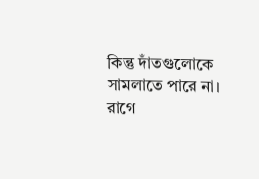কিন্তু দাঁতগুলোকে সামলাতে পারে না। রাগে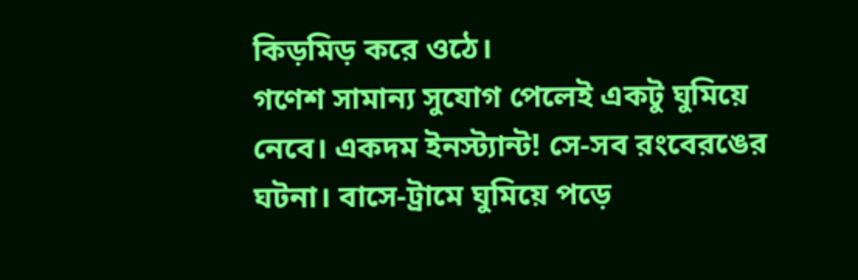কিড়মিড় করে ওঠে।
গণেশ সামান্য সুযোগ পেলেই একটু ঘুমিয়ে নেবে। একদম ইনস্ট্যান্ট! সে-সব রংবেরঙের ঘটনা। বাসে-ট্রামে ঘুমিয়ে পড়ে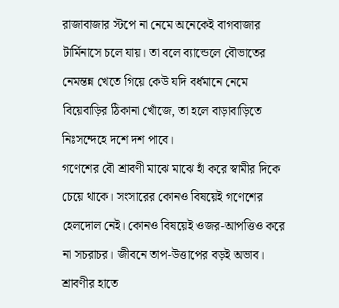রাজাবাজার স্টপে না নেমে অনেকেই বাগবাজার টার্মিনাসে চলে যায়। তা বলে ব্যান্ডেলে বৌভাতের নেমন্তন্ন খেতে গিয়ে কেউ যদি বর্ধমানে নেমে বিয়েবাড়ির ঠিকানা খোঁজে, তা হলে বাড়াবাড়িতে নিঃসন্দেহে দশে দশ পাবে।
গণেশের বৌ শ্রাবণী মাঝে মাঝে হাঁ করে স্বামীর দিকে চেয়ে থাকে। সংসারের কোনও বিষয়েই গণেশের হেলদোল নেই। কোনও বিষয়েই ওজর-আপত্তিও করে না সচরাচর। জীবনে তাপ-উত্তাপের বড়ই অভাব। শ্রাবণীর হাতে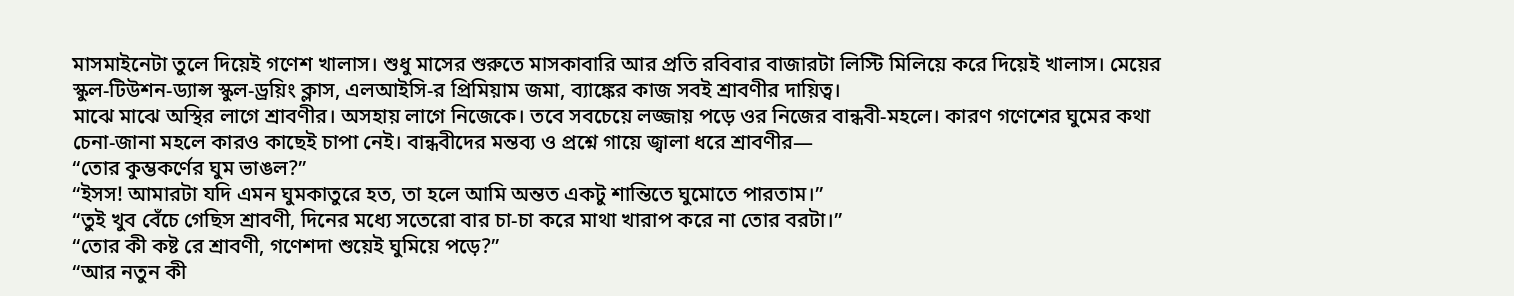মাসমাইনেটা তুলে দিয়েই গণেশ খালাস। শুধু মাসের শুরুতে মাসকাবারি আর প্রতি রবিবার বাজারটা লিস্টি মিলিয়ে করে দিয়েই খালাস। মেয়ের স্কুল-টিউশন-ড্যান্স স্কুল-ড্রয়িং ক্লাস, এলআইসি-র প্রিমিয়াম জমা, ব্যাঙ্কের কাজ সবই শ্রাবণীর দায়িত্ব।
মাঝে মাঝে অস্থির লাগে শ্রাবণীর। অসহায় লাগে নিজেকে। তবে সবচেয়ে লজ্জায় পড়ে ওর নিজের বান্ধবী-মহলে। কারণ গণেশের ঘুমের কথা চেনা-জানা মহলে কারও কাছেই চাপা নেই। বান্ধবীদের মন্তব্য ও প্রশ্নে গায়ে জ্বালা ধরে শ্রাবণীর—
“তোর কুম্ভকর্ণের ঘুম ভাঙল?”
“ইসস! আমারটা যদি এমন ঘুমকাতুরে হত, তা হলে আমি অন্তত একটু শান্তিতে ঘুমোতে পারতাম।”
“তুই খুব বেঁচে গেছিস শ্রাবণী, দিনের মধ্যে সতেরো বার চা-চা করে মাথা খারাপ করে না তোর বরটা।”
“তোর কী কষ্ট রে শ্রাবণী, গণেশদা শুয়েই ঘুমিয়ে পড়ে?”
“আর নতুন কী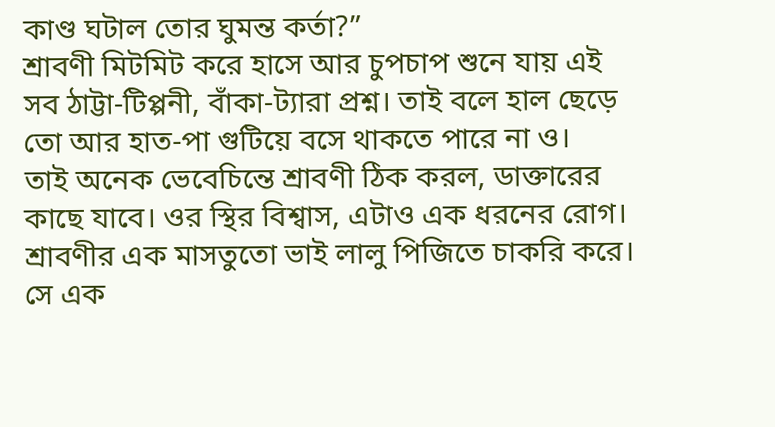কাণ্ড ঘটাল তোর ঘুমন্ত কর্তা?”
শ্রাবণী মিটমিট করে হাসে আর চুপচাপ শুনে যায় এই সব ঠাট্টা-টিপ্পনী, বাঁকা-ট্যারা প্রশ্ন। তাই বলে হাল ছেড়ে তো আর হাত-পা গুটিয়ে বসে থাকতে পারে না ও।
তাই অনেক ভেবেচিন্তে শ্রাবণী ঠিক করল, ডাক্তারের কাছে যাবে। ওর স্থির বিশ্বাস, এটাও এক ধরনের রোগ। শ্রাবণীর এক মাসতুতো ভাই লালু পিজিতে চাকরি করে। সে এক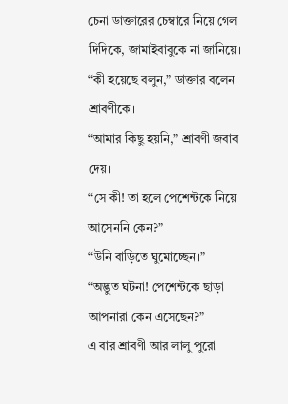চেনা ডাক্তারের চেম্বারে নিয়ে গেল দিদিকে, জামাইবাবুকে না জানিয়ে।
“কী হয়েছে বলুন,” ডাক্তার বলেন শ্রাবণীকে।
“আমার কিছু হয়নি,” শ্রাবণী জবাব দেয়।
“সে কী! তা হলে পেশেন্টকে নিয়ে আসেননি কেন?”
“উনি বাড়িতে ঘুমোচ্ছেন।”
“অদ্ভুত ঘটনা! পেশেন্টকে ছাড়া আপনারা কেন এসেছেন?”
এ বার শ্রাবণী আর লালু পুরো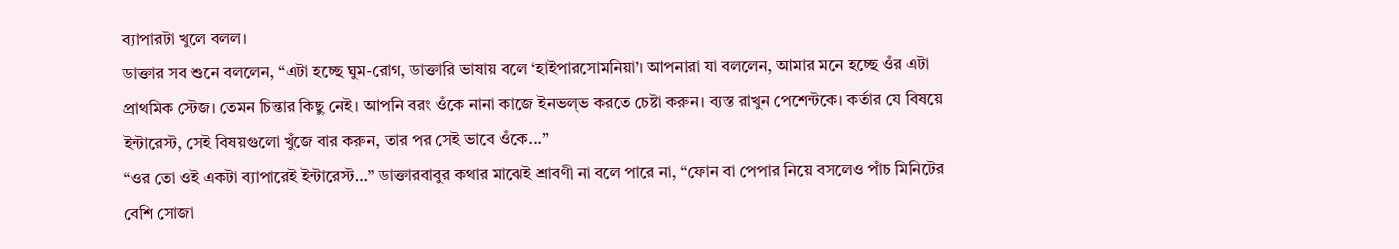ব্যাপারটা খুলে বলল।
ডাক্তার সব শুনে বললেন, “এটা হচ্ছে ঘুম-রোগ, ডাক্তারি ভাষায় বলে ‘হাইপারসোমনিয়া’। আপনারা যা বললেন, আমার মনে হচ্ছে ওঁর এটা প্রাথমিক স্টেজ। তেমন চিন্তার কিছু নেই। আপনি বরং ওঁকে নানা কাজে ইনভল্ভ করতে চেষ্টা করুন। ব্যস্ত রাখুন পেশেন্টকে। কর্তার যে বিষয়ে ইন্টারেস্ট, সেই বিষয়গুলো খুঁজে বার করুন, তার পর সেই ভাবে ওঁকে...”
“ওর তো ওই একটা ব্যাপারেই ইন্টারেস্ট…” ডাক্তারবাবুর কথার মাঝেই শ্রাবণী না বলে পারে না, “ফোন বা পেপার নিয়ে বসলেও পাঁচ মিনিটের বেশি সোজা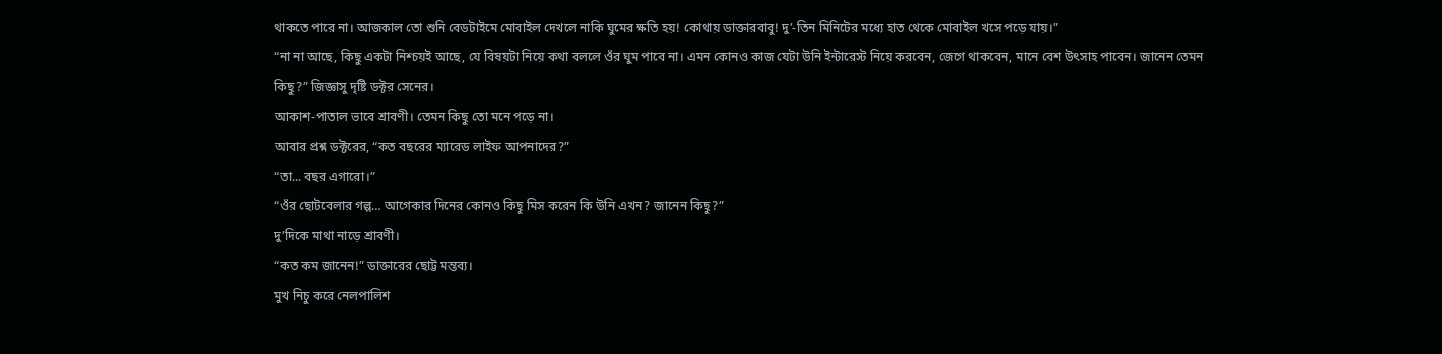থাকতে পারে না। আজকাল তো শুনি বেডটাইমে মোবাইল দেখলে নাকি ঘুমের ক্ষতি হয়! কোথায় ডাক্তারবাবু! দু’-তিন মিনিটের মধ্যে হাত থেকে মোবাইল খসে পড়ে যায়।”
“না না আছে, কিছু একটা নিশ্চয়ই আছে, যে বিষয়টা নিয়ে কথা বললে ওঁর ঘুম পাবে না। এমন কোনও কাজ যেটা উনি ইন্টারেস্ট নিয়ে করবেন, জেগে থাকবেন, মানে বেশ উৎসাহ পাবেন। জানেন তেমন কিছু?” জিজ্ঞাসু দৃষ্টি ডক্টর সেনের।
আকাশ-পাতাল ভাবে শ্রাবণী। তেমন কিছু তো মনে পড়ে না।
আবার প্রশ্ন ডক্টরের, “কত বছরের ম্যারেড লাইফ আপনাদের?”
“তা... বছর এগারো।”
“ওঁর ছোটবেলার গল্প… আগেকার দিনের কোনও কিছু মিস করেন কি উনি এখন? জানেন কিছু?”
দু’দিকে মাথা নাড়ে শ্রাবণী।
“কত কম জানেন!” ডাক্তারের ছোট্ট মন্তব্য।
মুখ নিচু করে নেলপালিশ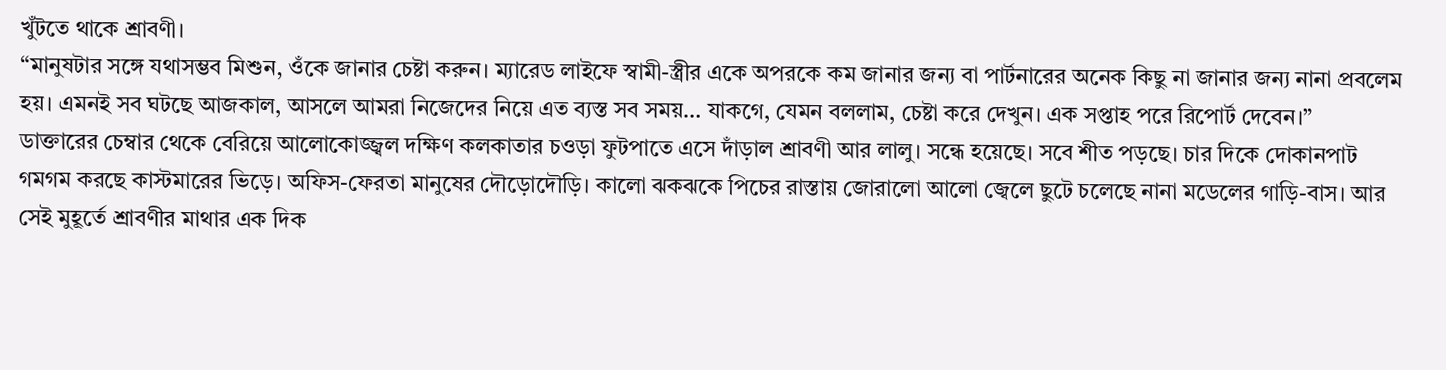খুঁটতে থাকে শ্রাবণী।
“মানুষটার সঙ্গে যথাসম্ভব মিশুন, ওঁকে জানার চেষ্টা করুন। ম্যারেড লাইফে স্বামী-স্ত্রীর একে অপরকে কম জানার জন্য বা পার্টনারের অনেক কিছু না জানার জন্য নানা প্রবলেম হয়। এমনই সব ঘটছে আজকাল, আসলে আমরা নিজেদের নিয়ে এত ব্যস্ত সব সময়… যাকগে, যেমন বললাম, চেষ্টা করে দেখুন। এক সপ্তাহ পরে রিপোর্ট দেবেন।”
ডাক্তারের চেম্বার থেকে বেরিয়ে আলোকোজ্জ্বল দক্ষিণ কলকাতার চওড়া ফুটপাতে এসে দাঁড়াল শ্রাবণী আর লালু। সন্ধে হয়েছে। সবে শীত পড়ছে। চার দিকে দোকানপাট গমগম করছে কাস্টমারের ভিড়ে। অফিস-ফেরতা মানুষের দৌড়োদৌড়ি। কালো ঝকঝকে পিচের রাস্তায় জোরালো আলো জ্বেলে ছুটে চলেছে নানা মডেলের গাড়ি-বাস। আর সেই মুহূর্তে শ্রাবণীর মাথার এক দিক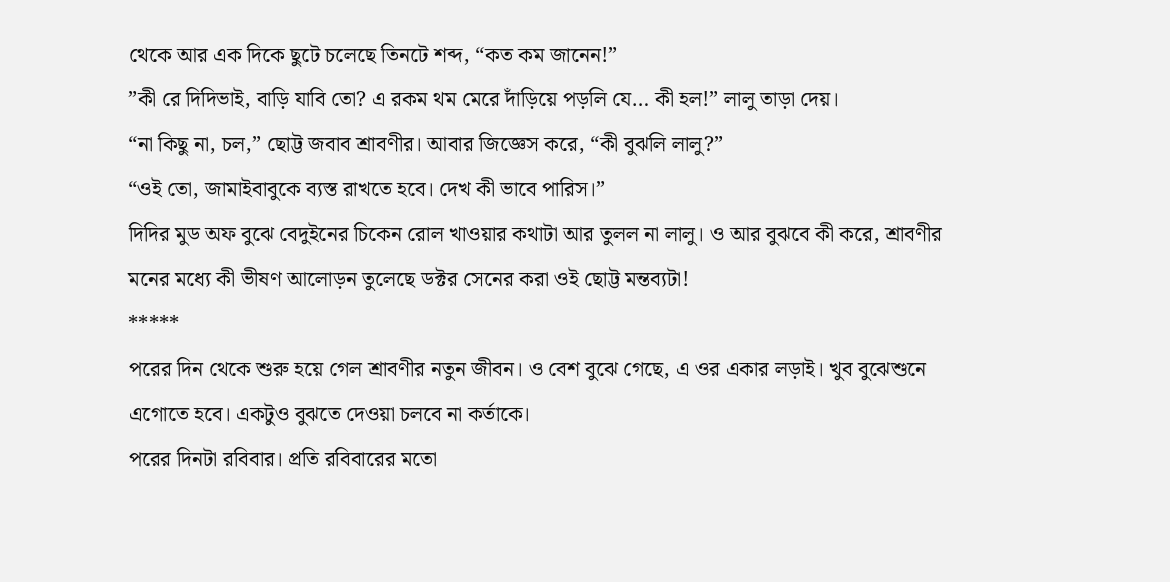থেকে আর এক দিকে ছুটে চলেছে তিনটে শব্দ, “কত কম জানেন!”
”কী রে দিদিভাই, বাড়ি যাবি তো? এ রকম থম মেরে দাঁড়িয়ে পড়লি যে… কী হল!” লালু তাড়া দেয়।
“না কিছু না, চল,” ছোট্ট জবাব শ্রাবণীর। আবার জিজ্ঞেস করে, “কী বুঝলি লালু?”
“ওই তো, জামাইবাবুকে ব্যস্ত রাখতে হবে। দেখ কী ভাবে পারিস।”
দিদির মুড অফ বুঝে বেদুইনের চিকেন রোল খাওয়ার কথাটা আর তুলল না লালু। ও আর বুঝবে কী করে, শ্রাবণীর মনের মধ্যে কী ভীষণ আলোড়ন তুলেছে ডক্টর সেনের করা ওই ছোট্ট মন্তব্যটা!
*****
পরের দিন থেকে শুরু হয়ে গেল শ্রাবণীর নতুন জীবন। ও বেশ বুঝে গেছে, এ ওর একার লড়াই। খুব বুঝেশুনে এগোতে হবে। একটুও বুঝতে দেওয়া চলবে না কর্তাকে।
পরের দিনটা রবিবার। প্রতি রবিবারের মতো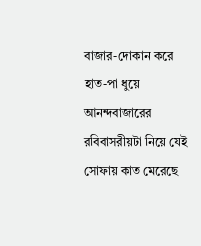বাজার-দোকান করে হাত-পা ধুয়ে আনন্দবাজারের রবিবাসরীয়টা নিয়ে যেই সোফায় কাত মেরেছে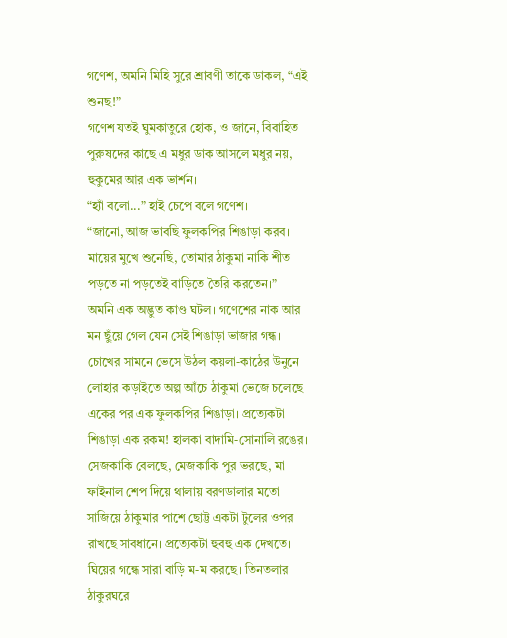গণেশ, অমনি মিহি সুরে শ্রাবণী তাকে ডাকল, “এই শুনছ!”
গণেশ যতই ঘুমকাতুরে হোক, ও জানে, বিবাহিত পুরুষদের কাছে এ মধুর ডাক আসলে মধুর নয়, হুকুমের আর এক ভার্শন।
“হ্যাঁ বলো...” হাই চেপে বলে গণেশ।
“জানো, আজ ভাবছি ফুলকপির শিঙাড়া করব। মায়ের মুখে শুনেছি, তোমার ঠাকুমা নাকি শীত পড়তে না পড়তেই বাড়িতে তৈরি করতেন।”
অমনি এক অদ্ভুত কাণ্ড ঘটল। গণেশের নাক আর মন ছুঁয়ে গেল যেন সেই শিঙাড়া ভাজার গন্ধ। চোখের সামনে ভেসে উঠল কয়লা-কাঠের উনুনে লোহার কড়াইতে অল্প আঁচে ঠাকুমা ভেজে চলেছে একের পর এক ফুলকপির শিঙাড়া। প্রত্যেকটা শিঙাড়া এক রকম! হালকা বাদামি-সোনালি রঙের। সেজকাকি বেলছে, মেজকাকি পুর ভরছে, মা ফাইনাল শেপ দিয়ে থালায় বরণডালার মতো সাজিয়ে ঠাকুমার পাশে ছোট্ট একটা টুলের ওপর রাখছে সাবধানে। প্রত্যেকটা হুবহু এক দেখতে। ঘিয়ের গন্ধে সারা বাড়ি ম-ম করছে। তিনতলার ঠাকুরঘরে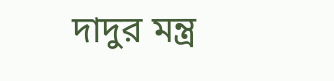দাদুর মন্ত্র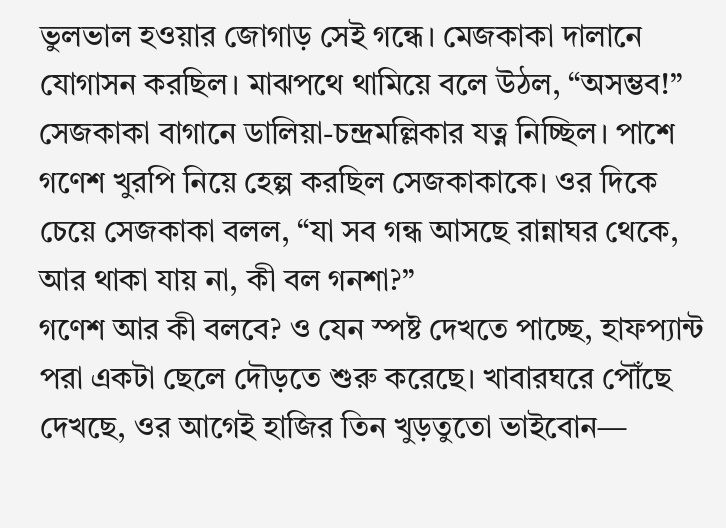ভুলভাল হওয়ার জোগাড় সেই গন্ধে। মেজকাকা দালানে যোগাসন করছিল। মাঝপথে থামিয়ে বলে উঠল, “অসম্ভব!” সেজকাকা বাগানে ডালিয়া-চন্দ্রমল্লিকার যত্ন নিচ্ছিল। পাশে গণেশ খুরপি নিয়ে হেল্প করছিল সেজকাকাকে। ওর দিকে চেয়ে সেজকাকা বলল, “যা সব গন্ধ আসছে রান্নাঘর থেকে, আর থাকা যায় না, কী বল গনশা?”
গণেশ আর কী বলবে? ও যেন স্পষ্ট দেখতে পাচ্ছে, হাফপ্যান্ট পরা একটা ছেলে দৌড়তে শুরু করেছে। খাবারঘরে পৌঁছে দেখছে, ওর আগেই হাজির তিন খুড়তুতো ভাইবোন—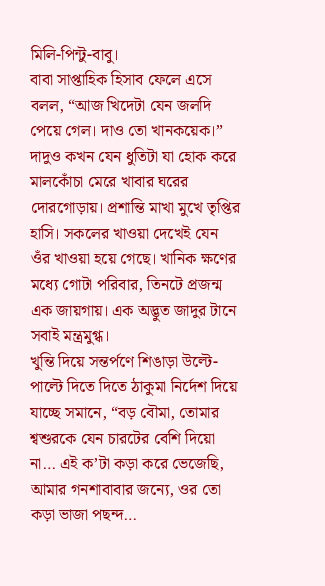মিলি-পিন্টু-বাবু।
বাবা সাপ্তাহিক হিসাব ফেলে এসে বলল, “আজ খিদেটা যেন জলদি পেয়ে গেল। দাও তো খানকয়েক।”
দাদুও কখন যেন ধুতিটা যা হোক করে মালকোঁচা মেরে খাবার ঘরের দোরগোড়ায়। প্রশান্তি মাখা মুখে তৃপ্তির হাসি। সকলের খাওয়া দেখেই যেন ওঁর খাওয়া হয়ে গেছে। খানিক ক্ষণের মধ্যে গোটা পরিবার, তিনটে প্রজন্ম এক জায়গায়। এক অদ্ভুত জাদুর টানে সবাই মন্ত্রমুগ্ধ।
খুন্তি দিয়ে সন্তর্পণে শিঙাড়া উল্টে-পাল্টে দিতে দিতে ঠাকুমা নির্দেশ দিয়ে যাচ্ছে সমানে, “বড় বৌমা, তোমার শ্বশুরকে যেন চারটের বেশি দিয়ো না… এই ক’টা কড়া করে ভেজেছি, আমার গনশাবাবার জন্যে, ওর তো কড়া ভাজা পছন্দ…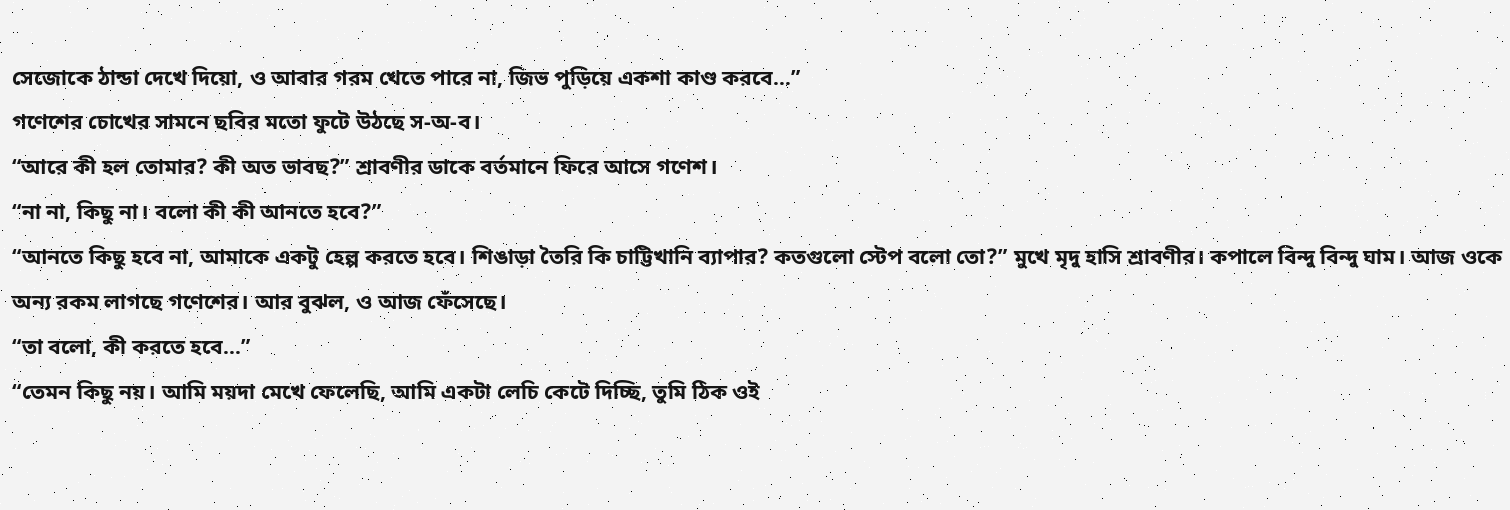সেজোকে ঠান্ডা দেখে দিয়ো, ও আবার গরম খেতে পারে না, জিভ পুড়িয়ে একশা কাণ্ড করবে…”
গণেশের চোখের সামনে ছবির মতো ফুটে উঠছে স-অ-ব।
“আরে কী হল তোমার? কী অত ভাবছ?” শ্রাবণীর ডাকে বর্তমানে ফিরে আসে গণেশ।
“না না, কিছু না। বলো কী কী আনতে হবে?”
“আনতে কিছু হবে না, আমাকে একটু হেল্প করতে হবে। শিঙাড়া তৈরি কি চাট্টিখানি ব্যাপার? কতগুলো স্টেপ বলো তো?” মুখে মৃদু হাসি শ্রাবণীর। কপালে বিন্দু বিন্দু ঘাম। আজ ওকে অন্য রকম লাগছে গণেশের। আর বুঝল, ও আজ ফেঁসেছে।
“তা বলো, কী করতে হবে...”
“তেমন কিছু নয়। আমি ময়দা মেখে ফেলেছি, আমি একটা লেচি কেটে দিচ্ছি, তুমি ঠিক ওই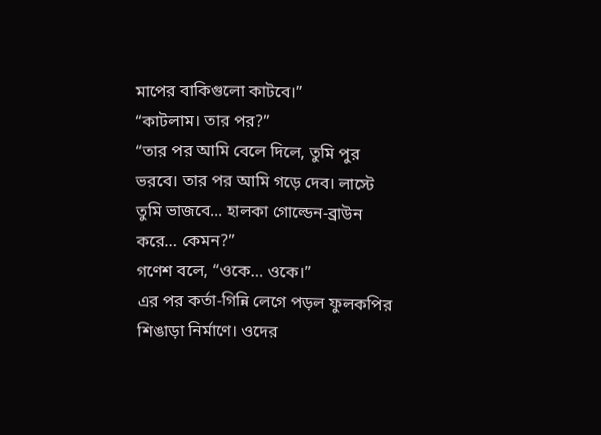মাপের বাকিগুলো কাটবে।”
“কাটলাম। তার পর?”
“তার পর আমি বেলে দিলে, তুমি পুর ভরবে। তার পর আমি গড়ে দেব। লাস্টে তুমি ভাজবে... হালকা গোল্ডেন-ব্রাউন করে… কেমন?”
গণেশ বলে, “ওকে… ওকে।”
এর পর কর্তা-গিন্নি লেগে পড়ল ফুলকপির শিঙাড়া নির্মাণে। ওদের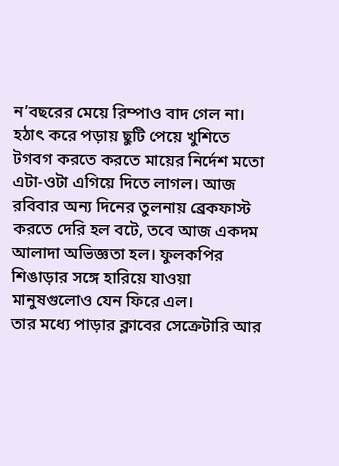ন’বছরের মেয়ে রিম্পাও বাদ গেল না। হঠাৎ করে পড়ায় ছুটি পেয়ে খুশিতে টগবগ করতে করতে মায়ের নির্দেশ মতো এটা-ওটা এগিয়ে দিতে লাগল। আজ রবিবার অন্য দিনের তুলনায় ব্রেকফাস্ট করতে দেরি হল বটে, তবে আজ একদম আলাদা অভিজ্ঞতা হল। ফুলকপির শিঙাড়ার সঙ্গে হারিয়ে যাওয়া মানুষগুলোও যেন ফিরে এল।
তার মধ্যে পাড়ার ক্লাবের সেক্রেটারি আর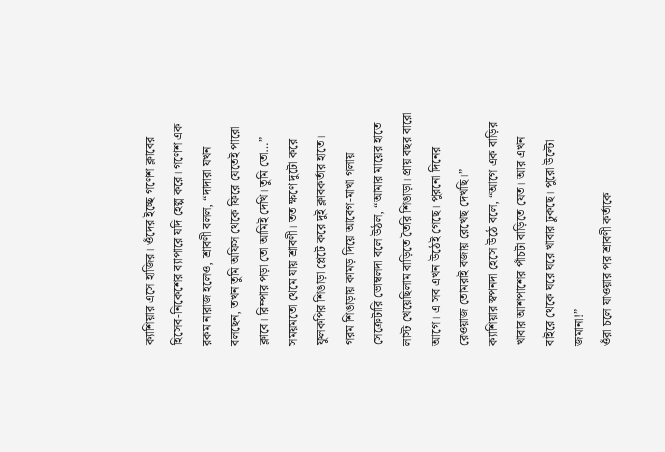ক্যাশিয়ার এসে হাজির। ওঁদের ইচ্ছে গণেশ ক্লাবের হিসেব-নিকেশের ব্যাপারে যদি হেল্প করে। গণেশ এক রকম নারাজ হলেও, শ্রাবণী বলল, “দাদারা যখন বলছেন, তখন তুমি অফিস থেকে ফিরে যেতেই পারো ক্লাবে। রিম্পার পড়া তো আমিই দেখি। তুমি তো…” সময়মতো থেমে যায় শ্রাবণী। তত ক্ষণে দুটো করে ফুলকপির শিঙাড়া প্লেটে করে দুই ক্লাবকর্তার হাতে।
গরম শিঙাড়ায় কামড় দিয়ে আবেগ-মাখা গলায় সেক্রেটারি ভোম্বলদা বলে উঠল, “আমার মায়ের হাতে লাস্ট খেয়েছিলাম বাড়িতে তৈরি শিঙাড়া। প্রায় বছর বারো আগে। এ সব এখন উঠেই গেছে। পুরনো দিনের রেওয়াজ তোমরাই বজায় রেখেছ দেখছি।”
ক্যাশিয়ার স্বপনদা হেসে উঠে বলে, “আগে এক বাড়ির খাবার আশপাশের পাঁচটা বাড়িতে যেত। আর এখন বাইরে থেকে ঘরে ঘরে খাবার ঢুকছে। পুরো উল্টো জমানা!”
ওঁরা চলে যাওয়ার পর শ্রাবণী কর্তাকে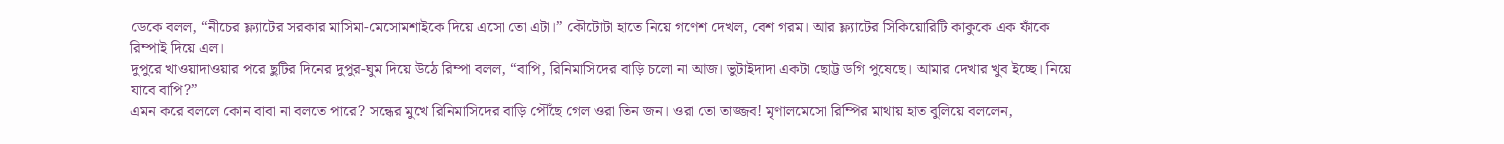ডেকে বলল, “নীচের ফ্ল্যাটের সরকার মাসিমা-মেসোমশাইকে দিয়ে এসো তো এটা।” কৌটোটা হাতে নিয়ে গণেশ দেখল, বেশ গরম। আর ফ্ল্যাটের সিকিয়োরিটি কাকুকে এক ফাঁকে রিম্পাই দিয়ে এল।
দুপুরে খাওয়াদাওয়ার পরে ছুটির দিনের দুপুর-ঘুম দিয়ে উঠে রিম্পা বলল, “বাপি, রিনিমাসিদের বাড়ি চলো না আজ। ভুটাইদাদা একটা ছোট্ট ডগি পুষেছে। আমার দেখার খুব ইচ্ছে। নিয়ে যাবে বাপি?”
এমন করে বললে কোন বাবা না বলতে পারে? সন্ধের মুখে রিনিমাসিদের বাড়ি পৌঁছে গেল ওরা তিন জন। ওরা তো তাজ্জব! মৃণালমেসো রিম্পির মাথায় হাত বুলিয়ে বললেন,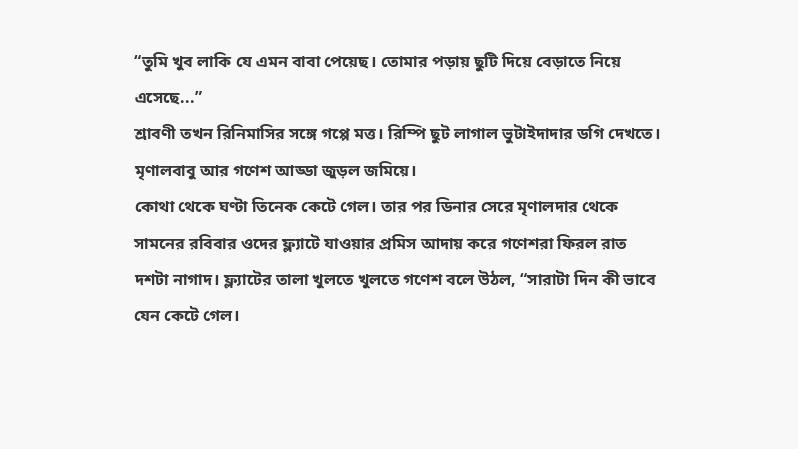“তুমি খুব লাকি যে এমন বাবা পেয়েছ। তোমার পড়ায় ছুটি দিয়ে বেড়াতে নিয়ে এসেছে...”
শ্রাবণী তখন রিনিমাসির সঙ্গে গপ্পে মত্ত। রিম্পি ছুট লাগাল ভুটাইদাদার ডগি দেখতে। মৃণালবাবু আর গণেশ আড্ডা জুড়ল জমিয়ে।
কোথা থেকে ঘণ্টা তিনেক কেটে গেল। তার পর ডিনার সেরে মৃণালদার থেকে সামনের রবিবার ওদের ফ্ল্যাটে যাওয়ার প্রমিস আদায় করে গণেশরা ফিরল রাত দশটা নাগাদ। ফ্ল্যাটের তালা খুলতে খুলতে গণেশ বলে উঠল, “সারাটা দিন কী ভাবে যেন কেটে গেল।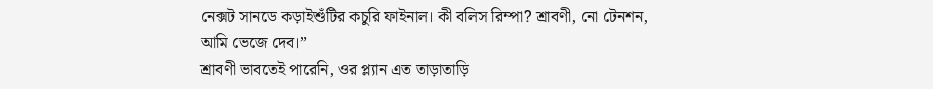নেক্সট সানডে কড়াইশুঁটির কচুরি ফাইনাল। কী বলিস রিম্পা? শ্রাবণী, নো টেনশন, আমি ভেজে দেব।”
শ্রাবণী ভাবতেই পারেনি, ওর প্ল্যান এত তাড়াতাড়ি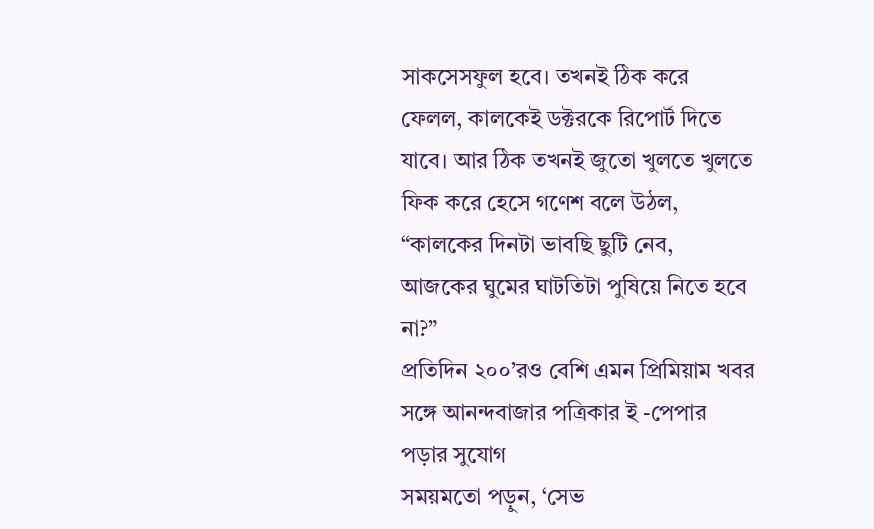সাকসেসফুল হবে। তখনই ঠিক করে ফেলল, কালকেই ডক্টরকে রিপোর্ট দিতে যাবে। আর ঠিক তখনই জুতো খুলতে খুলতে ফিক করে হেসে গণেশ বলে উঠল, “কালকের দিনটা ভাবছি ছুটি নেব, আজকের ঘুমের ঘাটতিটা পুষিয়ে নিতে হবে না?”
প্রতিদিন ২০০’রও বেশি এমন প্রিমিয়াম খবর
সঙ্গে আনন্দবাজার পত্রিকার ই -পেপার পড়ার সুযোগ
সময়মতো পড়ুন, ‘সেভ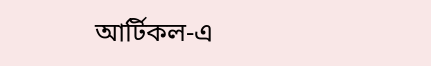আর্টিকল-এ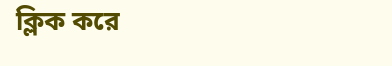ক্লিক করে